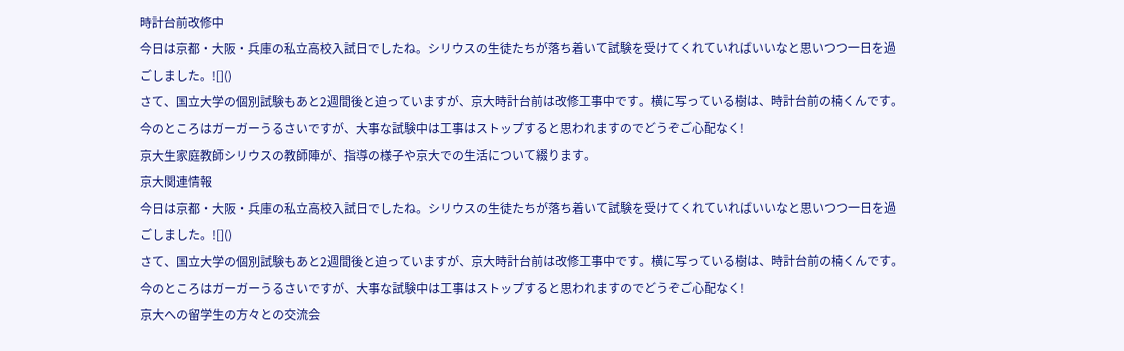時計台前改修中
今日は京都・大阪・兵庫の私立高校入試日でしたね。シリウスの生徒たちが落ち着いて試験を受けてくれていればいいなと思いつつ一日を過ごしました。![]()
さて、国立大学の個別試験もあと2週間後と迫っていますが、京大時計台前は改修工事中です。横に写っている樹は、時計台前の楠くんです。今のところはガーガーうるさいですが、大事な試験中は工事はストップすると思われますのでどうぞご心配なく!
京大生家庭教師シリウスの教師陣が、指導の様子や京大での生活について綴ります。
京大関連情報
今日は京都・大阪・兵庫の私立高校入試日でしたね。シリウスの生徒たちが落ち着いて試験を受けてくれていればいいなと思いつつ一日を過ごしました。![]()
さて、国立大学の個別試験もあと2週間後と迫っていますが、京大時計台前は改修工事中です。横に写っている樹は、時計台前の楠くんです。今のところはガーガーうるさいですが、大事な試験中は工事はストップすると思われますのでどうぞご心配なく!
京大への留学生の方々との交流会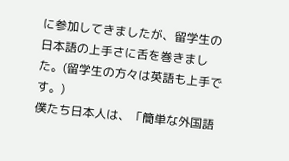に参加してきましたが、留学生の日本語の上手さに舌を巻きました。(留学生の方々は英語も上手です。)
僕たち日本人は、「簡単な外国語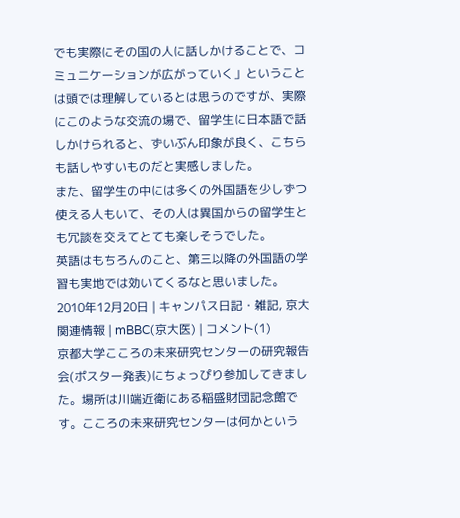でも実際にその国の人に話しかけることで、コミュニケーションが広がっていく」ということは頭では理解しているとは思うのですが、実際にこのような交流の場で、留学生に日本語で話しかけられると、ずいぶん印象が良く、こちらも話しやすいものだと実感しました。
また、留学生の中には多くの外国語を少しずつ使える人もいて、その人は異国からの留学生とも冗談を交えてとても楽しそうでした。
英語はもちろんのこと、第三以降の外国語の学習も実地では効いてくるなと思いました。
2010年12月20日 | キャンパス日記・雑記, 京大関連情報 | mBBC(京大医) | コメント(1)
京都大学こころの未来研究センターの研究報告会(ポスター発表)にちょっぴり参加してきました。場所は川端近衛にある稲盛財団記念館です。こころの未来研究センターは何かという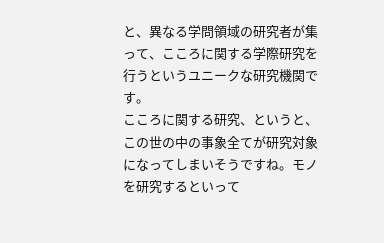と、異なる学問領域の研究者が集って、こころに関する学際研究を行うというユニークな研究機関です。
こころに関する研究、というと、この世の中の事象全てが研究対象になってしまいそうですね。モノを研究するといって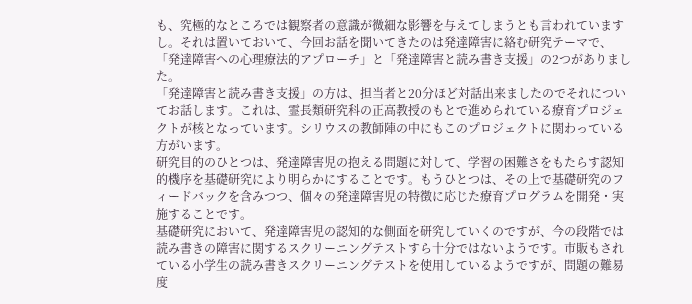も、究極的なところでは観察者の意識が微細な影響を与えてしまうとも言われていますし。それは置いておいて、今回お話を聞いてきたのは発達障害に絡む研究テーマで、「発達障害への心理療法的アプローチ」と「発達障害と読み書き支援」の2つがありました。
「発達障害と読み書き支援」の方は、担当者と20分ほど対話出来ましたのでそれについてお話します。これは、霊長類研究科の正高教授のもとで進められている療育プロジェクトが核となっています。シリウスの教師陣の中にもこのプロジェクトに関わっている方がいます。
研究目的のひとつは、発達障害児の抱える問題に対して、学習の困難さをもたらす認知的機序を基礎研究により明らかにすることです。もうひとつは、その上で基礎研究のフィードバックを含みつつ、個々の発達障害児の特徴に応じた療育プログラムを開発・実施することです。
基礎研究において、発達障害児の認知的な側面を研究していくのですが、今の段階では読み書きの障害に関するスクリーニングテストすら十分ではないようです。市販もされている小学生の読み書きスクリーニングテストを使用しているようですが、問題の難易度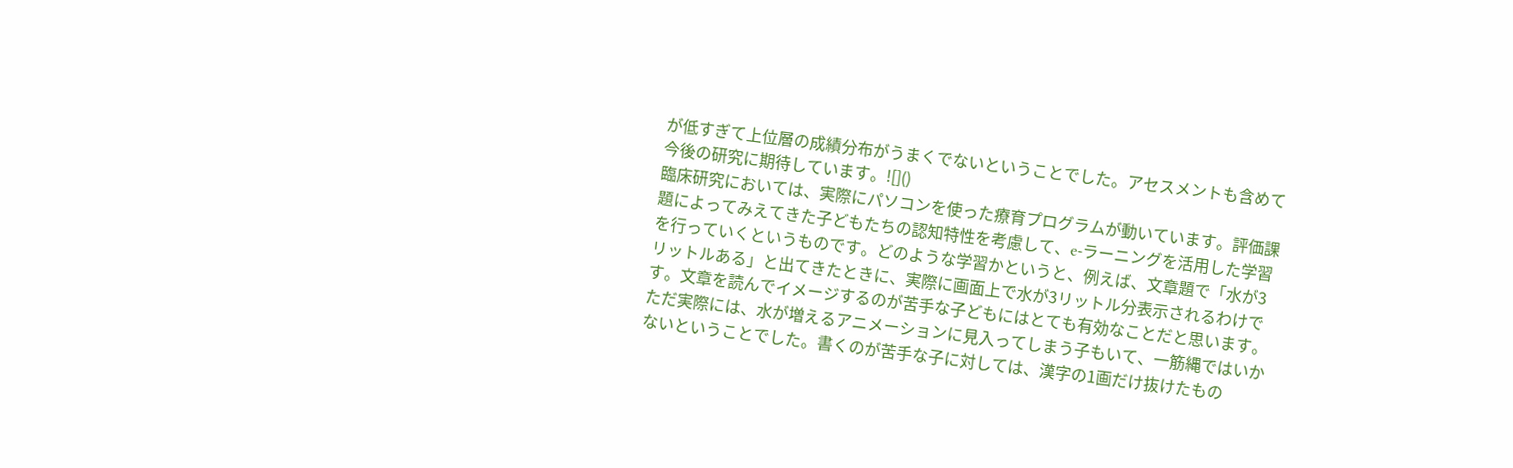が低すぎて上位層の成績分布がうまくでないということでした。アセスメントも含めて今後の研究に期待しています。![]()
臨床研究においては、実際にパソコンを使った療育プログラムが動いています。評価課題によってみえてきた子どもたちの認知特性を考慮して、e-ラーニングを活用した学習を行っていくというものです。どのような学習かというと、例えば、文章題で「水が3リットルある」と出てきたときに、実際に画面上で水が3リットル分表示されるわけです。文章を読んでイメージするのが苦手な子どもにはとても有効なことだと思います。ただ実際には、水が増えるアニメーションに見入ってしまう子もいて、一筋縄ではいかないということでした。書くのが苦手な子に対しては、漢字の1画だけ抜けたもの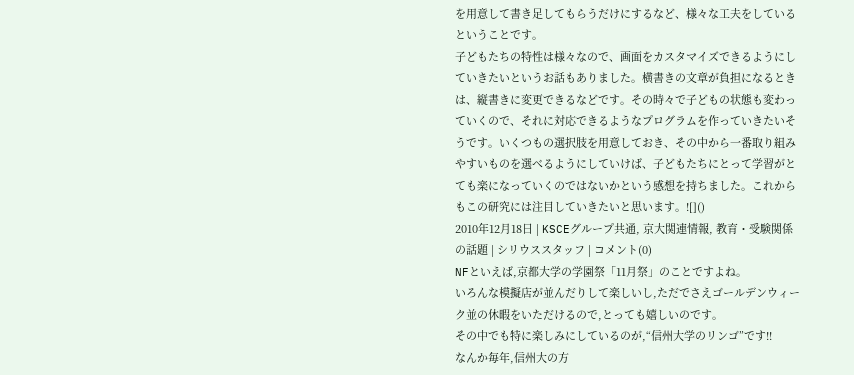を用意して書き足してもらうだけにするなど、様々な工夫をしているということです。
子どもたちの特性は様々なので、画面をカスタマイズできるようにしていきたいというお話もありました。横書きの文章が負担になるときは、縦書きに変更できるなどです。その時々で子どもの状態も変わっていくので、それに対応できるようなプログラムを作っていきたいそうです。いくつもの選択肢を用意しておき、その中から一番取り組みやすいものを選べるようにしていけば、子どもたちにとって学習がとても楽になっていくのではないかという感想を持ちました。これからもこの研究には注目していきたいと思います。![]()
2010年12月18日 | KSCEグループ共通, 京大関連情報, 教育・受験関係の話題 | シリウススタッフ | コメント(0)
NFといえば,京都大学の学園祭「11月祭」のことですよね。
いろんな模擬店が並んだりして楽しいし,ただでさえゴールデンウィーク並の休暇をいただけるので,とっても嬉しいのです。
その中でも特に楽しみにしているのが,“信州大学のリンゴ”です!!
なんか毎年,信州大の方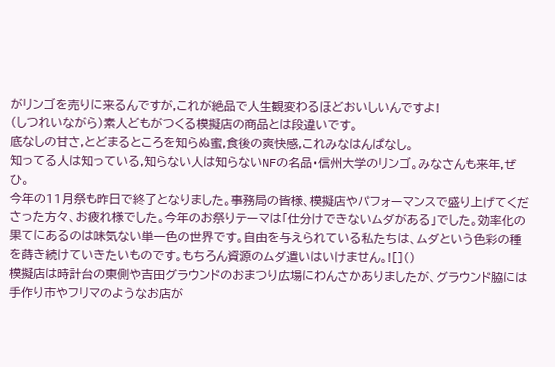がリンゴを売りに来るんですが,これが絶品で人生観変わるほどおいしいんですよ!
(しつれいながら)素人どもがつくる模擬店の商品とは段違いです。
底なしの甘さ,とどまるところを知らぬ蜜,食後の爽快感,これみなはんぱなし。
知ってる人は知っている,知らない人は知らないNFの名品・信州大学のリンゴ。みなさんも来年,ぜひ。
今年の11月祭も昨日で終了となりました。事務局の皆様、模擬店やパフォーマンスで盛り上げてくださった方々、お疲れ様でした。今年のお祭りテーマは「仕分けできないムダがある」でした。効率化の果てにあるのは味気ない単一色の世界です。自由を与えられている私たちは、ムダという色彩の種を蒔き続けていきたいものです。もちろん資源のムダ遣いはいけません。![]()
模擬店は時計台の東側や吉田グラウンドのおまつり広場にわんさかありましたが、グラウンド脇には手作り市やフリマのようなお店が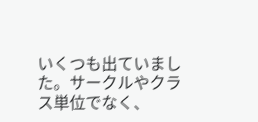いくつも出ていました。サークルやクラス単位でなく、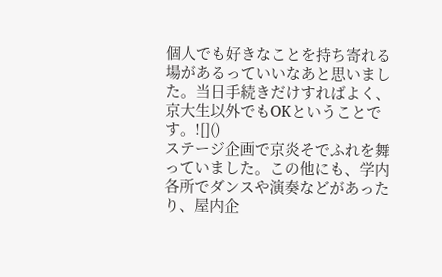個人でも好きなことを持ち寄れる場があるっていいなあと思いました。当日手続きだけすればよく、京大生以外でもOKということです。![]()
ステージ企画で京炎そでふれを舞っていました。この他にも、学内各所でダンスや演奏などがあったり、屋内企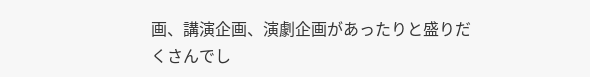画、講演企画、演劇企画があったりと盛りだくさんでし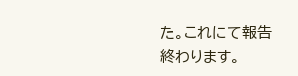た。これにて報告終わります。